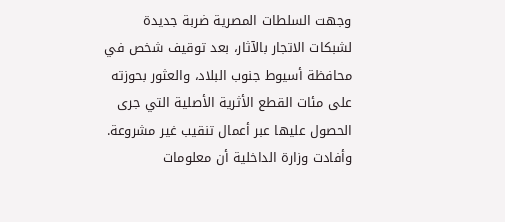وجهت السلطات المصرية ضربة جديدة لشبكات الاتجار بالآثار، بعد توقيف شخص في محافظة أسيوط جنوب البلاد، والعثور بحوزته على مئات القطع الأثرية الأصلية التي جرى الحصول عليها عبر أعمال تنقيب غير مشروعة.
وأفادت وزارة الداخلية أن معلومات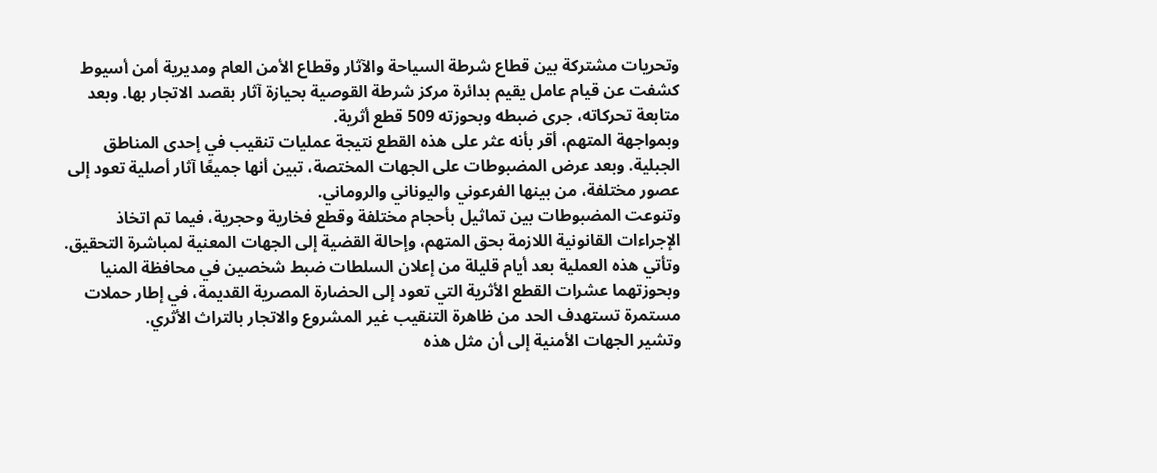وتحريات مشتركة بين قطاع شرطة السياحة والآثار وقطاع الأمن العام ومديرية أمن أسيوط كشفت عن قيام عامل يقيم بدائرة مركز شرطة القوصية بحيازة آثار بقصد الاتجار بها. وبعد متابعة تحركاته، جرى ضبطه وبحوزته 509 قطع أثرية.
وبمواجهة المتهم، أقر بأنه عثر على هذه القطع نتيجة عمليات تنقيب في إحدى المناطق الجبلية. وبعد عرض المضبوطات على الجهات المختصة، تبين أنها جميعًا آثار أصلية تعود إلى عصور مختلفة، من بينها الفرعوني واليوناني والروماني.
وتنوعت المضبوطات بين تماثيل بأحجام مختلفة وقطع فخارية وحجرية، فيما تم اتخاذ الإجراءات القانونية اللازمة بحق المتهم، وإحالة القضية إلى الجهات المعنية لمباشرة التحقيق.
وتأتي هذه العملية بعد أيام قليلة من إعلان السلطات ضبط شخصين في محافظة المنيا وبحوزتهما عشرات القطع الأثرية التي تعود إلى الحضارة المصرية القديمة، في إطار حملات مستمرة تستهدف الحد من ظاهرة التنقيب غير المشروع والاتجار بالتراث الأثري.
وتشير الجهات الأمنية إلى أن مثل هذه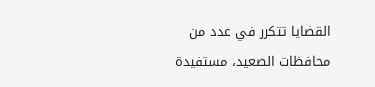القضايا تتكرر في عدد من محافظات الصعيد، مستفيدة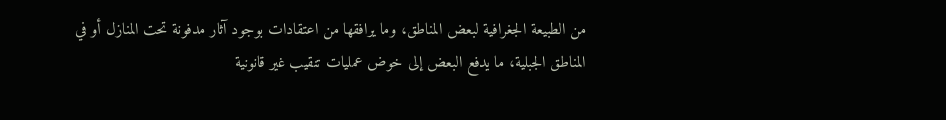من الطبيعة الجغرافية لبعض المناطق، وما يرافقها من اعتقادات بوجود آثار مدفونة تحت المنازل أو في المناطق الجبلية، ما يدفع البعض إلى خوض عمليات تنقيب غير قانونية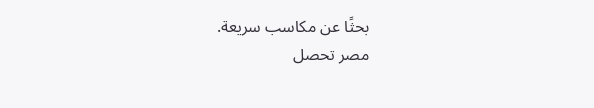بحثًا عن مكاسب سريعة.
مصر تحصل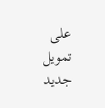على تمويل جديد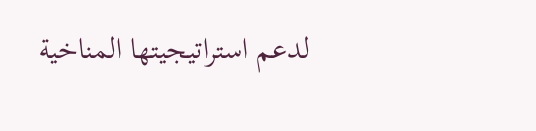لدعم استراتيجيتها المناخية